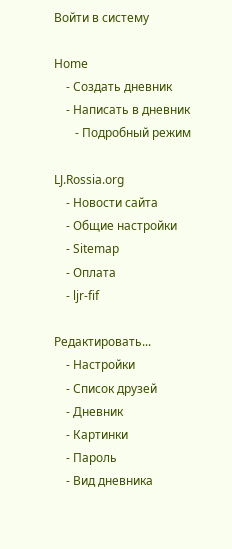Войти в систему

Home
    - Создать дневник
    - Написать в дневник
       - Подробный режим

LJ.Rossia.org
    - Новости сайта
    - Общие настройки
    - Sitemap
    - Оплата
    - ljr-fif

Редактировать...
    - Настройки
    - Список друзей
    - Дневник
    - Картинки
    - Пароль
    - Вид дневника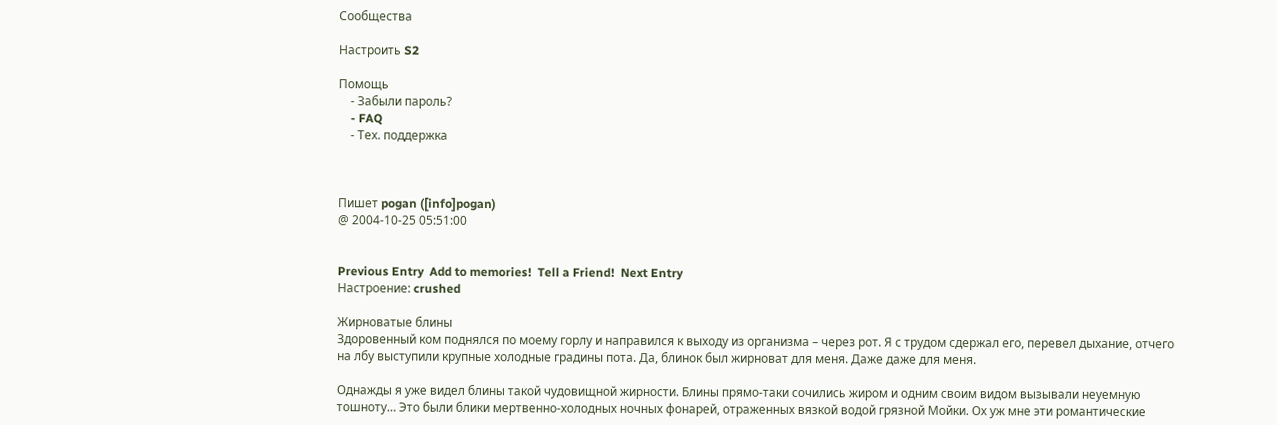Сообщества

Настроить S2

Помощь
    - Забыли пароль?
    - FAQ
    - Тех. поддержка



Пишет pogan ([info]pogan)
@ 2004-10-25 05:51:00


Previous Entry  Add to memories!  Tell a Friend!  Next Entry
Настроение: crushed

Жирноватые блины
Здоровенный ком поднялся по моему горлу и направился к выходу из организма – через рот. Я с трудом сдержал его, перевел дыхание, отчего на лбу выступили крупные холодные градины пота. Да, блинок был жирноват для меня. Даже даже для меня.

Однажды я уже видел блины такой чудовищной жирности. Блины прямо-таки сочились жиром и одним своим видом вызывали неуемную тошноту… Это были блики мертвенно-холодных ночных фонарей, отраженных вязкой водой грязной Мойки. Ох уж мне эти романтические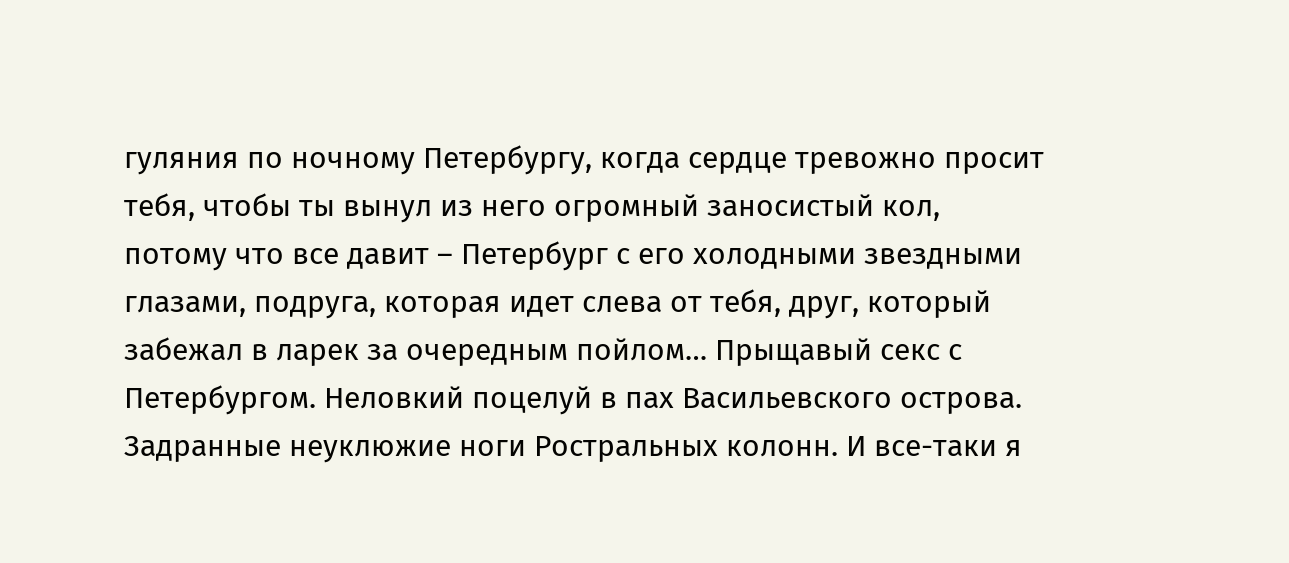гуляния по ночному Петербургу, когда сердце тревожно просит тебя, чтобы ты вынул из него огромный заносистый кол, потому что все давит – Петербург с его холодными звездными глазами, подруга, которая идет слева от тебя, друг, который забежал в ларек за очередным пойлом… Прыщавый секс с Петербургом. Неловкий поцелуй в пах Васильевского острова. Задранные неуклюжие ноги Ростральных колонн. И все-таки я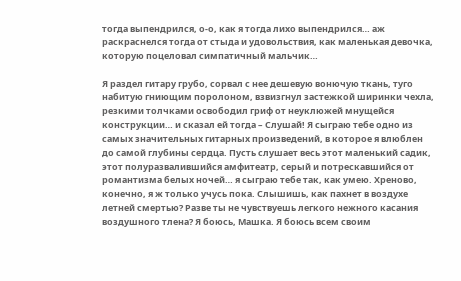тогда выпендрился, о-о, как я тогда лихо выпендрился… аж раскраснелся тогда от стыда и удовольствия, как маленькая девочка, которую поцеловал симпатичный мальчик…

Я раздел гитару грубо, сорвал с нее дешевую вонючую ткань, туго набитую гниющим поролоном, взвизгнул застежкой ширинки чехла, резкими толчками освободил гриф от неуклюжей мнущейся конструкции… и сказал ей тогда – Слушай! Я сыграю тебе одно из самых значительных гитарных произведений, в которое я влюблен до самой глубины сердца. Пусть слушает весь этот маленький садик, этот полуразвалившийся амфитеатр, серый и потрескавшийся от романтизма белых ночей… я сыграю тебе так, как умею. Хреново, конечно, я ж только учусь пока. Слышишь, как пахнет в воздухе летней смертью? Разве ты не чувствуешь легкого нежного касания воздушного тлена? Я боюсь, Машка. Я боюсь всем своим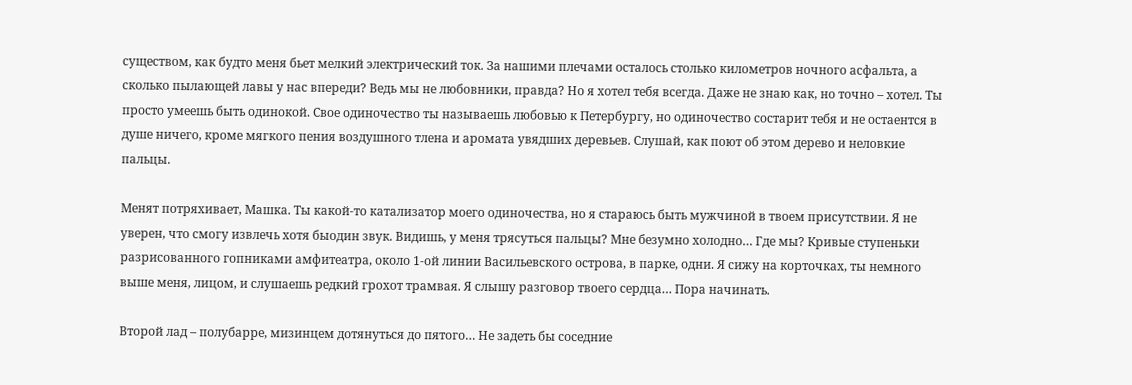существом, как будто меня бьет мелкий электрический ток. За нашими плечами осталось столько километров ночного асфальта, а сколько пылающей лавы у нас впереди? Ведь мы не любовники, правда? Но я хотел тебя всегда. Даже не знаю как, но точно – хотел. Ты просто умеешь быть одинокой. Свое одиночество ты называешь любовью к Петербургу, но одиночество состарит тебя и не остаентся в душе ничего, кроме мягкого пения воздушного тлена и аромата увядших деревьев. Слушай, как поют об этом дерево и неловкие пальцы.

Менят потряхивает, Машка. Ты какой-то катализатор моего одиночества, но я стараюсь быть мужчиной в твоем присутствии. Я не уверен, что смогу извлечь хотя быодин звук. Видишь, у меня трясуться пальцы? Мне безумно холодно… Где мы? Кривые ступеньки разрисованного гопниками амфитеатра, около 1-ой линии Васильевского острова, в парке, одни. Я сижу на корточках, ты немного выше меня, лицом, и слушаешь редкий грохот трамвая. Я слышу разговор твоего сердца… Пора начинать.

Второй лад – полубарре, мизинцем дотянуться до пятого… Не задеть бы соседние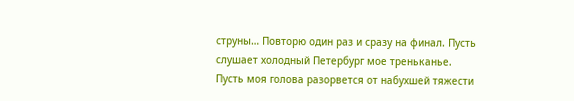струны… Повторю один раз и сразу на финал. Пусть слушает холодный Петербург мое треньканье. Пусть моя голова разорвется от набухшей тяжести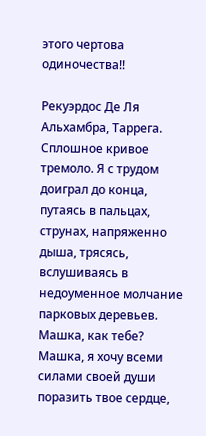этого чертова одиночества!!

Рекуэрдос Де Ля Альхамбра, Таррега. Сплошное кривое тремоло. Я с трудом доиграл до конца, путаясь в пальцах, струнах, напряженно дыша, трясясь, вслушиваясь в недоуменное молчание парковых деревьев. Машка, как тебе? Машка, я хочу всеми силами своей души поразить твое сердце,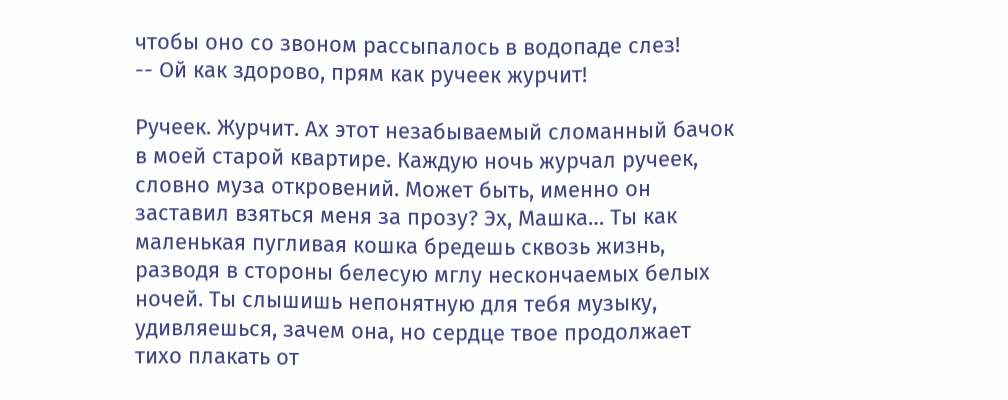чтобы оно со звоном рассыпалось в водопаде слез!
-- Ой как здорово, прям как ручеек журчит!

Ручеек. Журчит. Ах этот незабываемый сломанный бачок в моей старой квартире. Каждую ночь журчал ручеек, словно муза откровений. Может быть, именно он заставил взяться меня за прозу? Эх, Машка… Ты как маленькая пугливая кошка бредешь сквозь жизнь, разводя в стороны белесую мглу нескончаемых белых ночей. Ты слышишь непонятную для тебя музыку, удивляешься, зачем она, но сердце твое продолжает тихо плакать от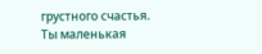грустного счастья. Ты маленькая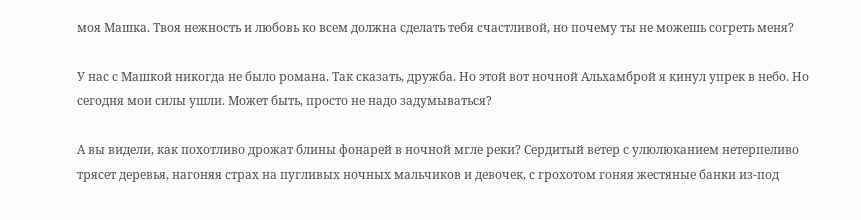моя Машка. Твоя нежность и любовь ко всем должна сделать тебя счастливой, но почему ты не можешь согреть меня?

У нас с Машкой никогда не было романа. Так сказать, дружба. Но этой вот ночной Альхамброй я кинул упрек в небо. Но сегодня мои силы ушли. Может быть, просто не надо задумываться?

А вы видели, как похотливо дрожат блины фонарей в ночной мгле реки? Сердитый ветер с улюлюканием нетерпеливо трясет деревья, нагоняя страх на пугливых ночных мальчиков и девочек, с грохотом гоняя жестяные банки из-под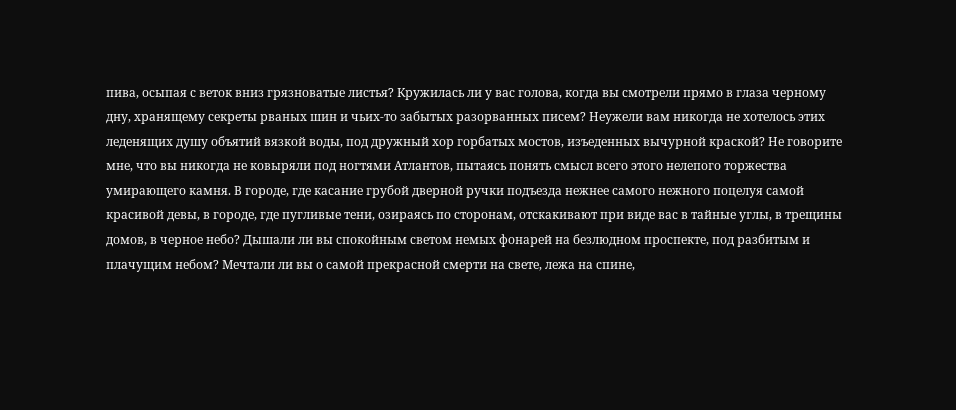пива, осыпая с веток вниз грязноватые листья? Кружилась ли у вас голова, когда вы смотрели прямо в глаза черному дну, хранящему секреты рваных шин и чьих-то забытых разорванных писем? Неужели вам никогда не хотелось этих леденящих душу объятий вязкой воды, под дружный хор горбатых мостов, изъеденных вычурной краской? Не говорите мне, что вы никогда не ковыряли под ногтями Атлантов, пытаясь понять смысл всего этого нелепого торжества умирающего камня. В городе, где касание грубой дверной ручки подъезда нежнее самого нежного поцелуя самой красивой девы, в городе, где пугливые тени, озираясь по сторонам, отскакивают при виде вас в тайные углы, в трещины домов, в черное небо? Дышали ли вы спокойным светом немых фонарей на безлюдном проспекте, под разбитым и плачущим небом? Мечтали ли вы о самой прекрасной смерти на свете, лежа на спине,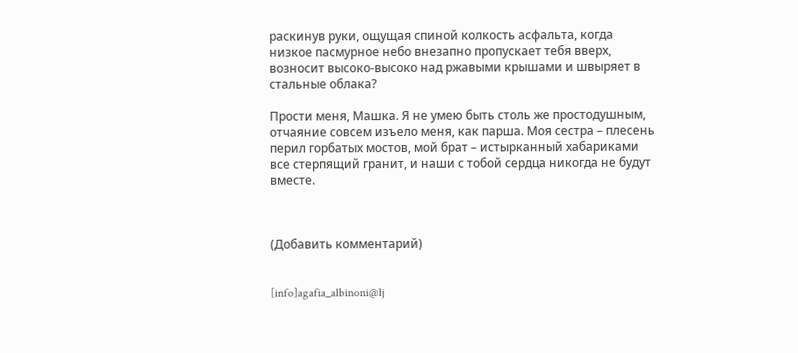раскинув руки, ощущая спиной колкость асфальта, когда низкое пасмурное небо внезапно пропускает тебя вверх, возносит высоко-высоко над ржавыми крышами и швыряет в стальные облака?

Прости меня, Машка. Я не умею быть столь же простодушным, отчаяние совсем изъело меня, как парша. Моя сестра – плесень перил горбатых мостов, мой брат – истырканный хабариками все стерпящий гранит, и наши с тобой сердца никогда не будут вместе.



(Добавить комментарий)


[info]agafia_albinoni@lj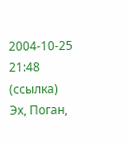2004-10-25 21:48 (ссылка)
Эх, Поган,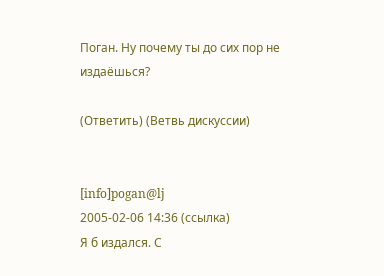Поган. Ну почему ты до сих пор не издаёшься?

(Ответить) (Ветвь дискуссии)


[info]pogan@lj
2005-02-06 14:36 (ссылка)
Я б издался. С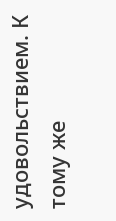удовольствием. К тому же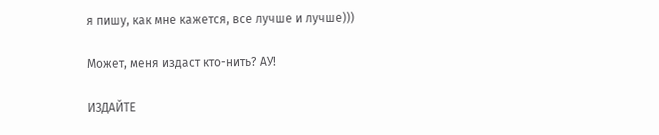я пишу, как мне кажется, все лучше и лучше)))

Может, меня издаст кто-нить? АУ!

ИЗДАЙТЕ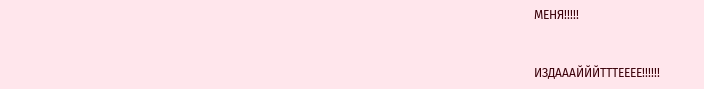МЕНЯ!!!!!


ИЗДАААЙЙЙТТТЕЕЕЕ!!!!!!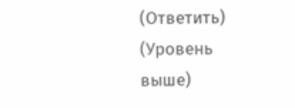(Ответить) (Уровень выше)